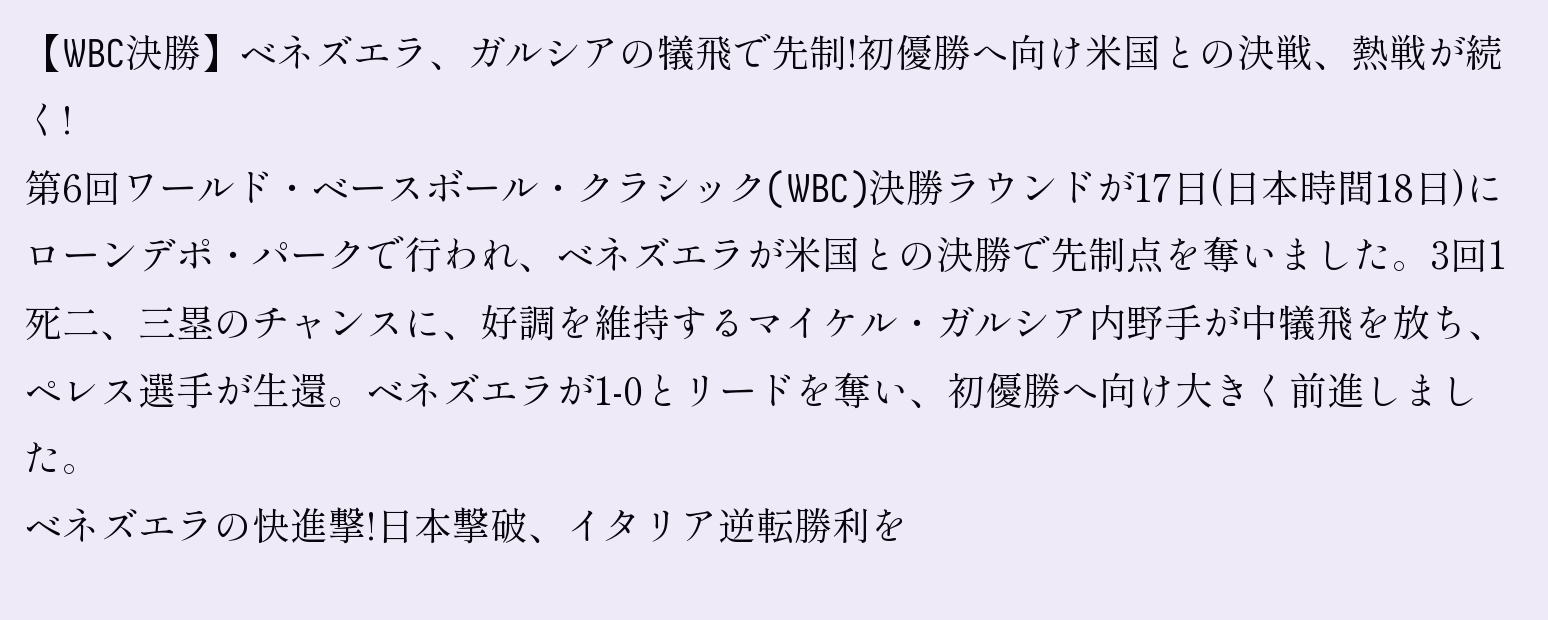【WBC決勝】ベネズエラ、ガルシアの犠飛で先制!初優勝へ向け米国との決戦、熱戦が続く!
第6回ワールド・ベースボール・クラシック(WBC)決勝ラウンドが17日(日本時間18日)にローンデポ・パークで行われ、ベネズエラが米国との決勝で先制点を奪いました。3回1死二、三塁のチャンスに、好調を維持するマイケル・ガルシア内野手が中犠飛を放ち、ペレス選手が生還。ベネズエラが1-0とリードを奪い、初優勝へ向け大きく前進しました。
ベネズエラの快進撃!日本撃破、イタリア逆転勝利を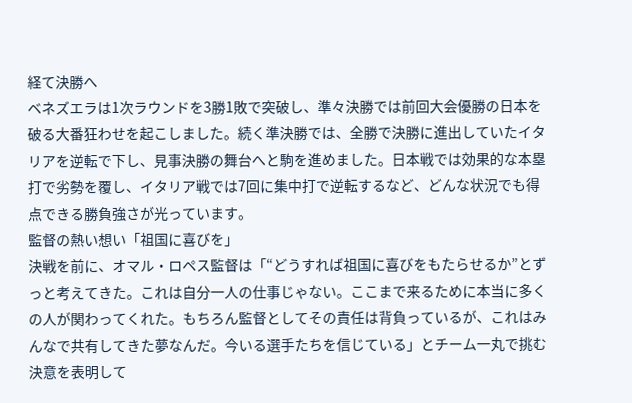経て決勝へ
ベネズエラは1次ラウンドを3勝1敗で突破し、準々決勝では前回大会優勝の日本を破る大番狂わせを起こしました。続く準決勝では、全勝で決勝に進出していたイタリアを逆転で下し、見事決勝の舞台へと駒を進めました。日本戦では効果的な本塁打で劣勢を覆し、イタリア戦では7回に集中打で逆転するなど、どんな状況でも得点できる勝負強さが光っています。
監督の熱い想い「祖国に喜びを」
決戦を前に、オマル・ロペス監督は「“どうすれば祖国に喜びをもたらせるか”とずっと考えてきた。これは自分一人の仕事じゃない。ここまで来るために本当に多くの人が関わってくれた。もちろん監督としてその責任は背負っているが、これはみんなで共有してきた夢なんだ。今いる選手たちを信じている」とチーム一丸で挑む決意を表明して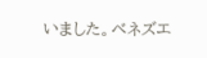いました。ベネズエ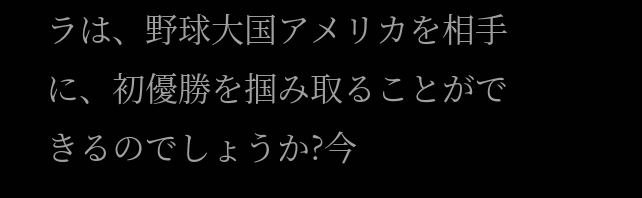ラは、野球大国アメリカを相手に、初優勝を掴み取ることができるのでしょうか?今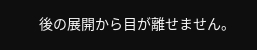後の展開から目が離せません。